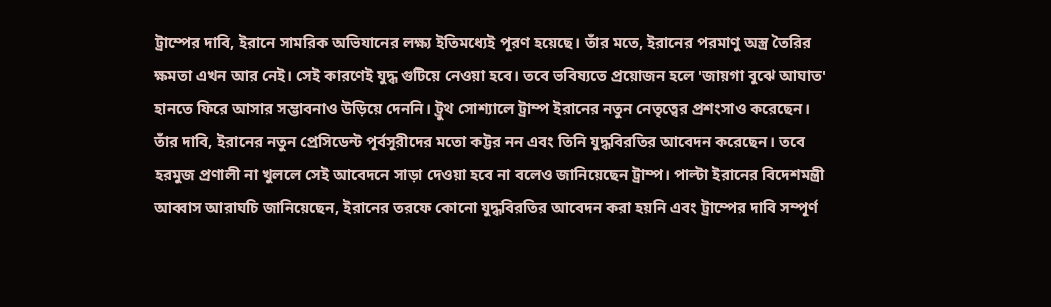ট্রাম্পের দাবি, ইরানে সামরিক অভিযানের লক্ষ্য ইতিমধ্যেই পূরণ হয়েছে। তাঁর মতে, ইরানের পরমাণু অস্ত্র তৈরির ক্ষমতা এখন আর নেই। সেই কারণেই যুদ্ধ গুটিয়ে নেওয়া হবে। তবে ভবিষ্যতে প্রয়োজন হলে 'জায়গা বুঝে আঘাত' হানতে ফিরে আসার সম্ভাবনাও উড়িয়ে দেননি। ট্রুথ সোশ্যালে ট্রাম্প ইরানের নতুন নেতৃত্বের প্রশংসাও করেছেন। তাঁর দাবি, ইরানের নতুন প্রেসিডেন্ট পূর্বসূরীদের মতো কট্টর নন এবং তিনি যুদ্ধবিরতির আবেদন করেছেন। তবে হরমুজ প্রণালী না খুললে সেই আবেদনে সাড়া দেওয়া হবে না বলেও জানিয়েছেন ট্রাম্প। পাল্টা ইরানের বিদেশমন্ত্রী আব্বাস আরাঘচি জানিয়েছেন, ইরানের তরফে কোনো যুদ্ধবিরতির আবেদন করা হয়নি এবং ট্রাম্পের দাবি সম্পূর্ণ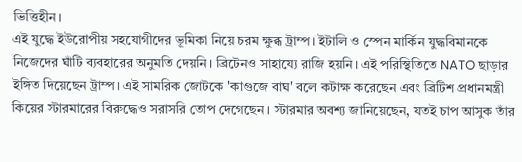ভিত্তিহীন।
এই যুদ্ধে ইউরোপীয় সহযোগীদের ভূমিকা নিয়ে চরম ক্ষুব্ধ ট্রাম্প। ইটালি ও স্পেন মার্কিন যুদ্ধবিমানকে নিজেদের ঘাঁটি ব্যবহারের অনুমতি দেয়নি। ব্রিটেনও সাহায্যে রাজি হয়নি। এই পরিস্থিতিতে NATO ছাড়ার ইঙ্গিত দিয়েছেন ট্রাম্প। এই সামরিক জোটকে 'কাগুজে বাঘ' বলে কটাক্ষ করেছেন এবং ব্রিটিশ প্রধানমন্ত্রী কিয়ের স্টারমারের বিরুদ্ধেও সরাসরি তোপ দেগেছেন। স্টারমার অবশ্য জানিয়েছেন, যতই চাপ আসুক তাঁর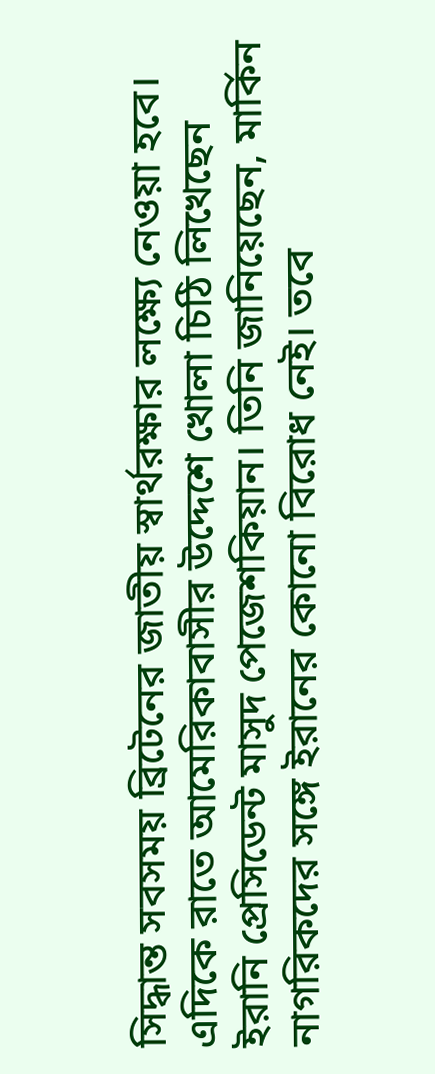সিদ্ধান্ত সবসময় ব্রিটেনের জাতীয় স্বার্থরক্ষার লক্ষ্যে নেওয়া হবে।
এদিকে রাতে আমেরিকাবাসীর উদ্দেশে খোলা চিঠি লিখেছেন ইরানি প্রেসিডেন্ট মাসুদ পেজেশকিয়ান। তিনি জানিয়েছেন, মার্কিন নাগরিকদের সঙ্গে ইরানের কোনো বিরোধ নেই। তবে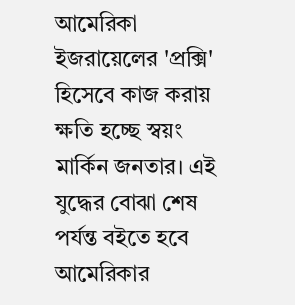আমেরিকা ইজরায়েলের 'প্রক্সি' হিসেবে কাজ করায় ক্ষতি হচ্ছে স্বয়ং মার্কিন জনতার। এই যুদ্ধের বোঝা শেষ পর্যন্ত বইতে হবে আমেরিকার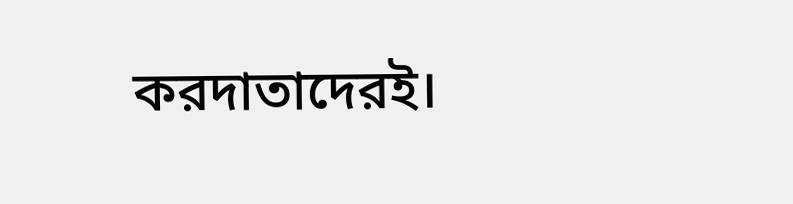করদাতাদেরই।